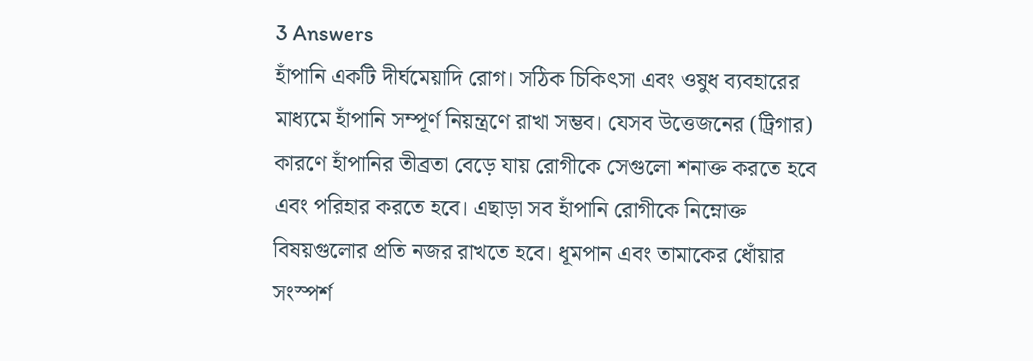3 Answers
হাঁপানি একটি দীর্ঘমেয়াদি রোগ। সঠিক চিকিৎসা এবং ওষুধ ব্যবহারের মাধ্যমে হাঁপানি সম্পূর্ণ নিয়ন্ত্রণে রাখা সম্ভব। যেসব উত্তেজনের (ট্রিগার) কারণে হাঁপানির তীব্রতা বেড়ে যায় রোগীকে সেগুলো শনাক্ত করতে হবে এবং পরিহার করতে হবে। এছাড়া সব হাঁপানি রোগীকে নিম্নোক্ত বিষয়গুলোর প্রতি নজর রাখতে হবে। ধূমপান এবং তামাকের ধোঁয়ার সংস্পর্শ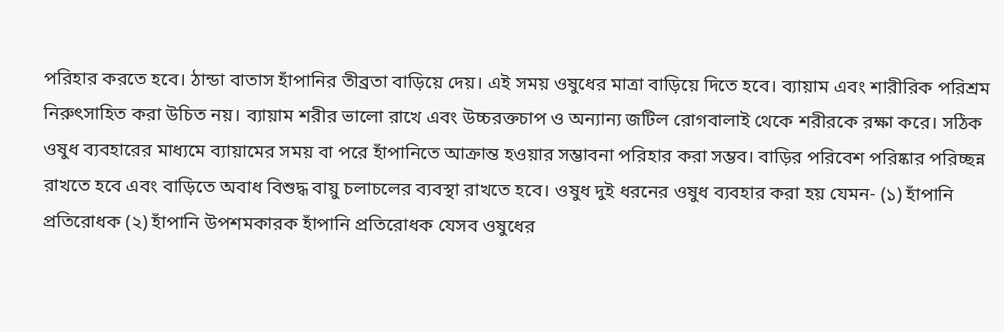পরিহার করতে হবে। ঠান্ডা বাতাস হাঁপানির তীব্রতা বাড়িয়ে দেয়। এই সময় ওষুধের মাত্রা বাড়িয়ে দিতে হবে। ব্যায়াম এবং শারীরিক পরিশ্রম নিরুৎসাহিত করা উচিত নয়। ব্যায়াম শরীর ভালো রাখে এবং উচ্চরক্তচাপ ও অন্যান্য জটিল রোগবালাই থেকে শরীরকে রক্ষা করে। সঠিক ওষুধ ব্যবহারের মাধ্যমে ব্যায়ামের সময় বা পরে হাঁপানিতে আক্রান্ত হওয়ার সম্ভাবনা পরিহার করা সম্ভব। বাড়ির পরিবেশ পরিষ্কার পরিচ্ছন্ন রাখতে হবে এবং বাড়িতে অবাধ বিশুদ্ধ বায়ু চলাচলের ব্যবস্থা রাখতে হবে। ওষুধ দুই ধরনের ওষুধ ব্যবহার করা হয় যেমন- (১) হাঁপানি প্রতিরোধক (২) হাঁপানি উপশমকারক হাঁপানি প্রতিরোধক যেসব ওষুধের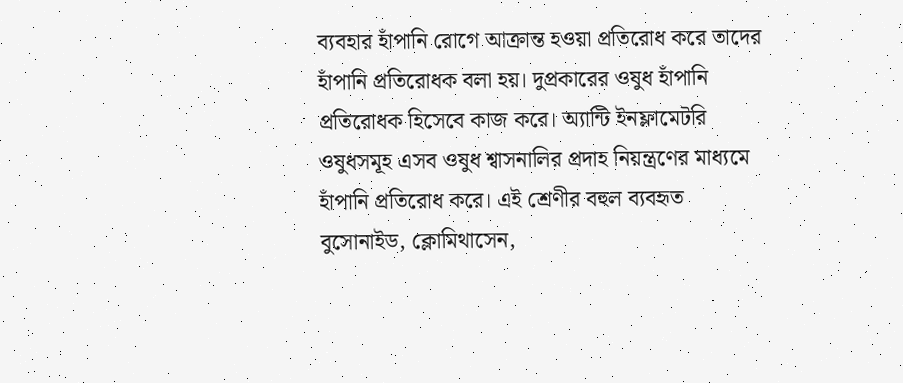ব্যবহার হাঁপানি রোগে আক্রান্ত হওয়া প্রতিরোধ করে তাদের হাঁপানি প্রতিরোধক বলা হয়। দুপ্রকারের ওষুধ হাঁপানি প্রতিরোধক হিসেবে কাজ করে। অ্যান্টি ইনফ্লামেটরি ওষুধসমূহ এসব ওষুধ শ্বাসনালির প্রদাহ নিয়ন্ত্রণের মাধ্যমে হাঁপানি প্রতিরোধ করে। এই শ্রেণীর বহুল ব্যবহৃত বুসোনাইড, ক্লোমিথাসেন,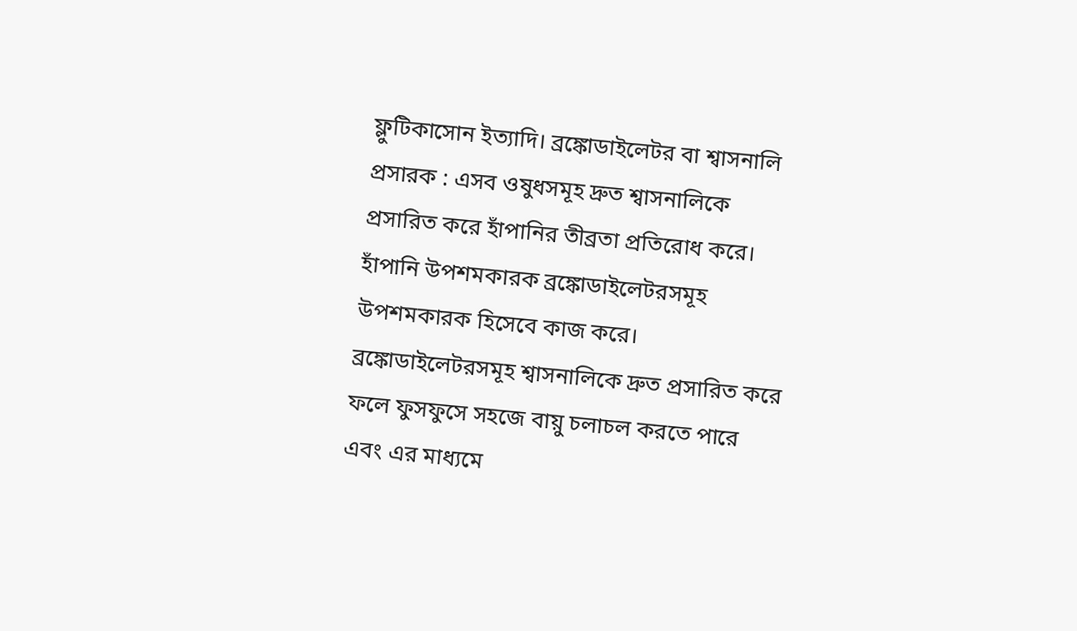ফ্লুটিকাসোন ইত্যাদি। ব্রঙ্কোডাইলেটর বা শ্বাসনালি প্রসারক : এসব ওষুধসমূহ দ্রুত শ্বাসনালিকে প্রসারিত করে হাঁপানির তীব্রতা প্রতিরোধ করে। হাঁপানি উপশমকারক ব্রঙ্কোডাইলেটরসমূহ উপশমকারক হিসেবে কাজ করে। ব্রঙ্কোডাইলেটরসমূহ শ্বাসনালিকে দ্রুত প্রসারিত করে ফলে ফুসফুসে সহজে বায়ু চলাচল করতে পারে এবং এর মাধ্যমে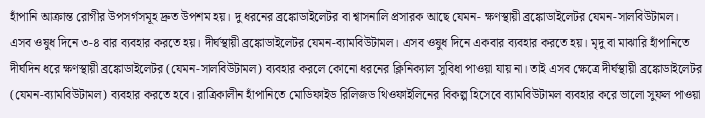হাঁপানি আক্রান্ত রোগীর উপসর্গসমূহ দ্রুত উপশম হয়। দু ধরনের ব্রঙ্কোডাইলেটর বা শ্বাসনালি প্রসারক আছে যেমন- ক্ষণস্থায়ী ব্রঙ্কোডাইলেটর যেমন-সালবিউটামল। এসব ওষুধ দিনে ৩-৪ বার ব্যবহার করতে হয়। দীর্ঘস্থায়ী ব্রঙ্কোডাইলেটর যেমন-ব্যামবিউটামল। এসব ওষুধ দিনে একবার ব্যবহার করতে হয়। মৃদু বা মাঝারি হাঁপানিতে দীর্ঘদিন ধরে ক্ষণস্থায়ী ব্রঙ্কোডাইলেটর (যেমন-সালবিউটামল) ব্যবহার করলে কোনো ধরনের ক্লিনিক্যাল সুবিধা পাওয়া যায় না। তাই এসব ক্ষেত্রে দীর্ঘস্থায়ী ব্রঙ্কোডাইলেটর (যেমন-ব্যামবিউটামল) ব্যবহার করতে হবে। রাত্রিকালীন হাঁপানিতে মোডিফাইড রিলিজড থিওফাইলিনের বিকল্প হিসেবে ব্যামবিউটামল ব্যবহার করে ভালো সুফল পাওয়া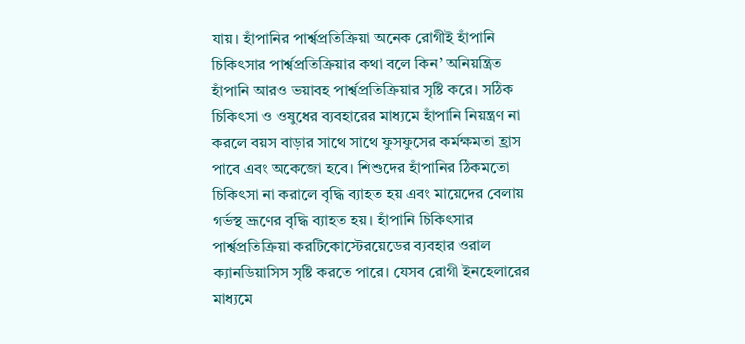যায়। হাঁপানির পার্শ্বপ্রতিক্রিয়া অনেক রোগীই হাঁপানি চিকিৎসার পার্শ্বপ্রতিক্রিয়ার কথা বলে কিন’ অনিয়ন্ত্রিত হাঁপানি আরও ভয়াবহ পার্শ্বপ্রতিক্রিয়ার সৃষ্টি করে। সঠিক চিকিৎসা ও ওষুধের ব্যবহারের মাধ্যমে হাঁপানি নিয়ন্ত্রণ না করলে বয়স বাড়ার সাথে সাথে ফুসফুসের কর্মক্ষমতা হ্রাস পাবে এবং অকেজো হবে। শিশুদের হাঁপানির ঠিকমতো চিকিৎসা না করালে বৃদ্ধি ব্যাহত হয় এবং মায়েদের বেলায় গর্ভস্থ ভ্রূণের বৃদ্ধি ব্যাহত হয়। হাঁপানি চিকিৎসার পার্শ্বপ্রতিক্রিয়া করটিকোস্টেরয়েডের ব্যবহার ওরাল ক্যানডিয়াসিস সৃষ্টি করতে পারে। যেসব রোগী ইনহেলারের মাধ্যমে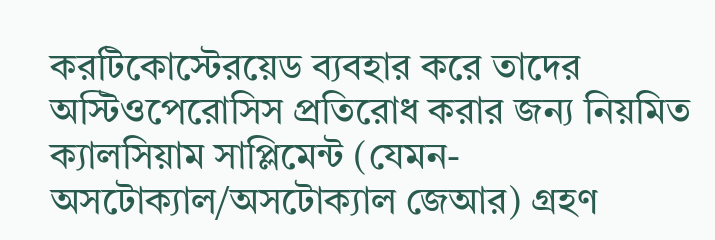করটিকোস্টেরয়েড ব্যবহার করে তাদের অস্টিওপেরোসিস প্রতিরোধ করার জন্য নিয়মিত ক্যালসিয়াম সাপ্লিমেন্ট (যেমন-অসটোক্যাল/অসটোক্যাল জেআর) গ্রহণ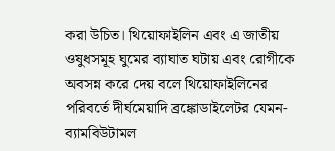করা উচিত। থিয়োফাইলিন এবং এ জাতীয় ওষুধসমূহ ঘুমের ব্যাঘাত ঘটায় এবং রোগীকে অবসন্ন করে দেয় বলে থিয়োফাইলিনের পরিবর্তে দীর্ঘমেয়াদি ব্রঙ্কোডাইলেটর যেমন-ব্যামবিউটামল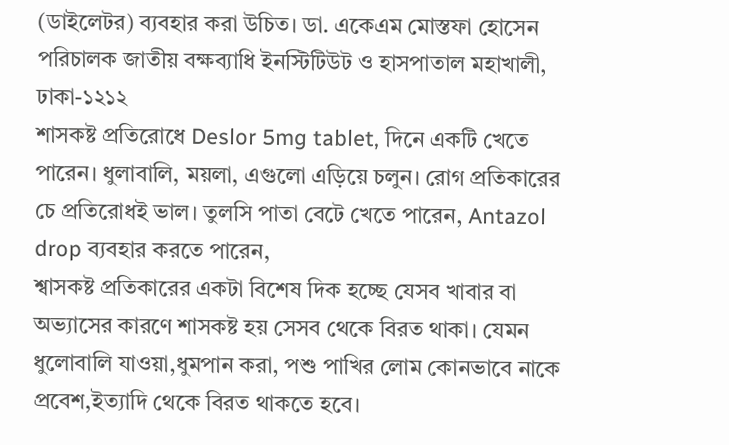(ডাইলেটর) ব্যবহার করা উচিত। ডা. একেএম মোস্তফা হোসেন পরিচালক জাতীয় বক্ষব্যাধি ইনস্টিটিউট ও হাসপাতাল মহাখালী, ঢাকা-১২১২
শাসকষ্ট প্রতিরোধে Deslor 5mg tablet, দিনে একটি খেতে পারেন। ধুলাবালি, ময়লা, এগুলো এড়িয়ে চলুন। রোগ প্রতিকারের চে প্রতিরোধই ভাল। তুলসি পাতা বেটে খেতে পারেন, Antazol drop ব্যবহার করতে পারেন,
শ্বাসকষ্ট প্রতিকারের একটা বিশেষ দিক হচ্ছে যেসব খাবার বা অভ্যাসের কারণে শাসকষ্ট হয় সেসব থেকে বিরত থাকা। যেমন ধুলোবালি যাওয়া,ধুমপান করা, পশু পাখির লোম কোনভাবে নাকে প্রবেশ,ইত্যাদি থেকে বিরত থাকতে হবে।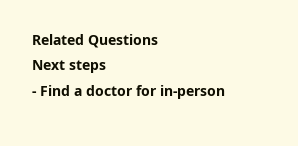Related Questions
Next steps
- Find a doctor for in-person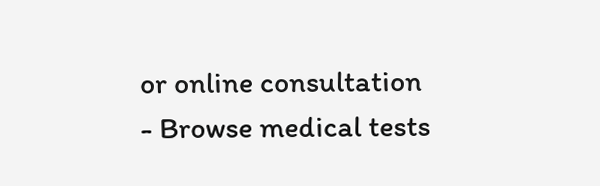or online consultation
- Browse medical tests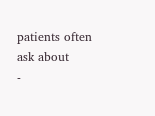patients often ask about
-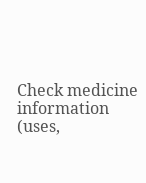Check medicine information (uses,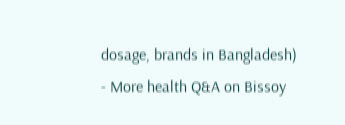dosage, brands in Bangladesh)
- More health Q&A on Bissoy